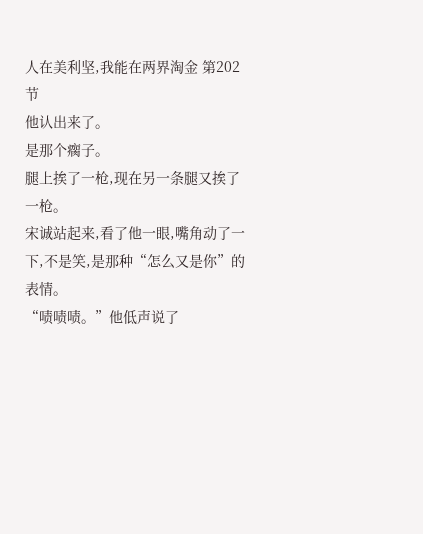人在美利坚,我能在两界淘金 第202节
他认出来了。
是那个瘸子。
腿上挨了一枪,现在另一条腿又挨了一枪。
宋诚站起来,看了他一眼,嘴角动了一下,不是笑,是那种“怎么又是你”的表情。
“啧啧啧。”他低声说了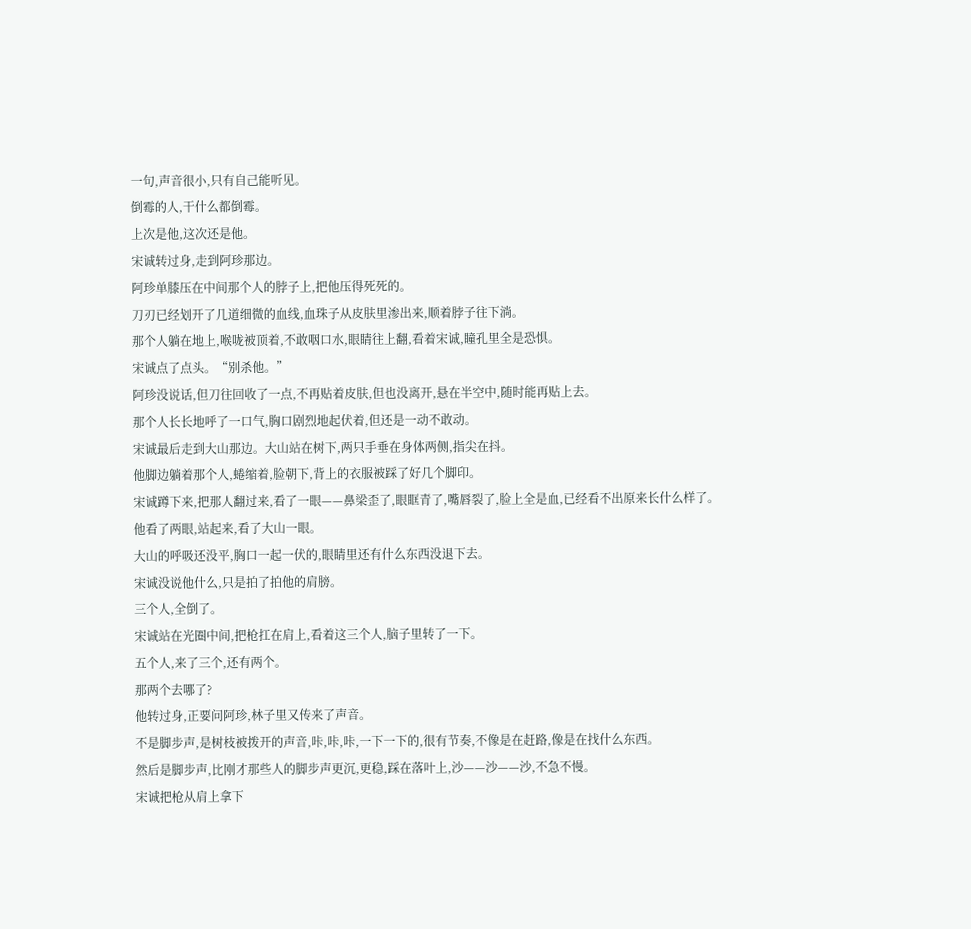一句,声音很小,只有自己能听见。
倒霉的人,干什么都倒霉。
上次是他,这次还是他。
宋诚转过身,走到阿珍那边。
阿珍单膝压在中间那个人的脖子上,把他压得死死的。
刀刃已经划开了几道细微的血线,血珠子从皮肤里渗出来,顺着脖子往下淌。
那个人躺在地上,喉咙被顶着,不敢咽口水,眼睛往上翻,看着宋诚,瞳孔里全是恐惧。
宋诚点了点头。“别杀他。”
阿珍没说话,但刀往回收了一点,不再贴着皮肤,但也没离开,悬在半空中,随时能再贴上去。
那个人长长地呼了一口气,胸口剧烈地起伏着,但还是一动不敢动。
宋诚最后走到大山那边。大山站在树下,两只手垂在身体两侧,指尖在抖。
他脚边躺着那个人,蜷缩着,脸朝下,背上的衣服被踩了好几个脚印。
宋诚蹲下来,把那人翻过来,看了一眼——鼻梁歪了,眼眶青了,嘴唇裂了,脸上全是血,已经看不出原来长什么样了。
他看了两眼,站起来,看了大山一眼。
大山的呼吸还没平,胸口一起一伏的,眼睛里还有什么东西没退下去。
宋诚没说他什么,只是拍了拍他的肩膀。
三个人,全倒了。
宋诚站在光圈中间,把枪扛在肩上,看着这三个人,脑子里转了一下。
五个人,来了三个,还有两个。
那两个去哪了?
他转过身,正要问阿珍,林子里又传来了声音。
不是脚步声,是树枝被拨开的声音,咔,咔,咔,一下一下的,很有节奏,不像是在赶路,像是在找什么东西。
然后是脚步声,比刚才那些人的脚步声更沉,更稳,踩在落叶上,沙——沙——沙,不急不慢。
宋诚把枪从肩上拿下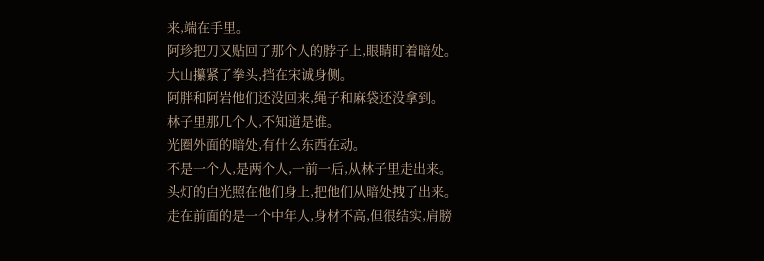来,端在手里。
阿珍把刀又贴回了那个人的脖子上,眼睛盯着暗处。
大山攥紧了拳头,挡在宋诚身侧。
阿胖和阿岩他们还没回来,绳子和麻袋还没拿到。
林子里那几个人,不知道是谁。
光圈外面的暗处,有什么东西在动。
不是一个人,是两个人,一前一后,从林子里走出来。
头灯的白光照在他们身上,把他们从暗处拽了出来。
走在前面的是一个中年人,身材不高,但很结实,肩膀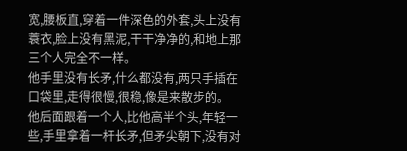宽,腰板直,穿着一件深色的外套,头上没有蓑衣,脸上没有黑泥,干干净净的,和地上那三个人完全不一样。
他手里没有长矛,什么都没有,两只手插在口袋里,走得很慢,很稳,像是来散步的。
他后面跟着一个人,比他高半个头,年轻一些,手里拿着一杆长矛,但矛尖朝下,没有对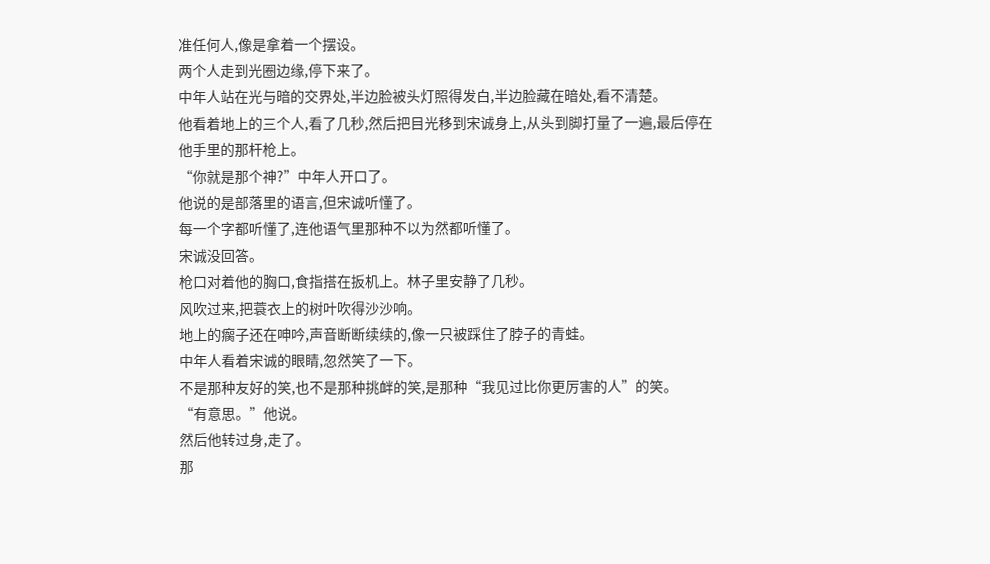准任何人,像是拿着一个摆设。
两个人走到光圈边缘,停下来了。
中年人站在光与暗的交界处,半边脸被头灯照得发白,半边脸藏在暗处,看不清楚。
他看着地上的三个人,看了几秒,然后把目光移到宋诚身上,从头到脚打量了一遍,最后停在他手里的那杆枪上。
“你就是那个神?”中年人开口了。
他说的是部落里的语言,但宋诚听懂了。
每一个字都听懂了,连他语气里那种不以为然都听懂了。
宋诚没回答。
枪口对着他的胸口,食指搭在扳机上。林子里安静了几秒。
风吹过来,把蓑衣上的树叶吹得沙沙响。
地上的瘸子还在呻吟,声音断断续续的,像一只被踩住了脖子的青蛙。
中年人看着宋诚的眼睛,忽然笑了一下。
不是那种友好的笑,也不是那种挑衅的笑,是那种“我见过比你更厉害的人”的笑。
“有意思。”他说。
然后他转过身,走了。
那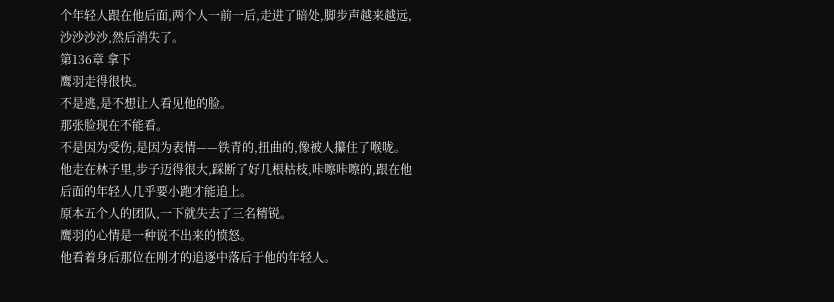个年轻人跟在他后面,两个人一前一后,走进了暗处,脚步声越来越远,沙沙沙沙,然后消失了。
第136章 拿下
鹰羽走得很快。
不是逃,是不想让人看见他的脸。
那张脸现在不能看。
不是因为受伤,是因为表情——铁青的,扭曲的,像被人攥住了喉咙。
他走在林子里,步子迈得很大,踩断了好几根枯枝,咔嚓咔嚓的,跟在他后面的年轻人几乎要小跑才能追上。
原本五个人的团队,一下就失去了三名精锐。
鹰羽的心情是一种说不出来的愤怒。
他看着身后那位在刚才的追逐中落后于他的年轻人。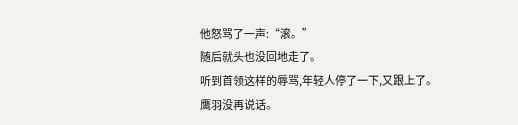他怒骂了一声:“滚。”
随后就头也没回地走了。
听到首领这样的辱骂,年轻人停了一下,又跟上了。
鹰羽没再说话。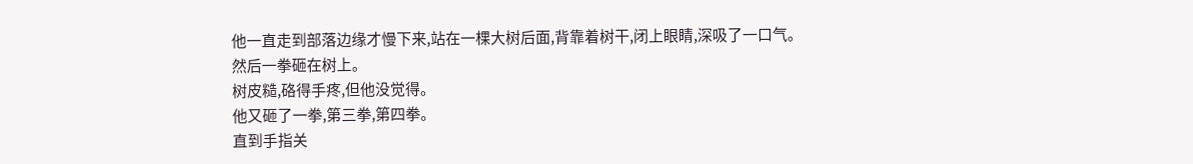他一直走到部落边缘才慢下来,站在一棵大树后面,背靠着树干,闭上眼睛,深吸了一口气。
然后一拳砸在树上。
树皮糙,硌得手疼,但他没觉得。
他又砸了一拳,第三拳,第四拳。
直到手指关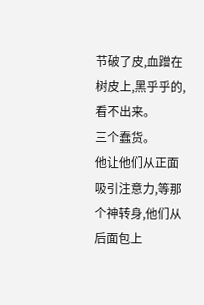节破了皮,血蹭在树皮上,黑乎乎的,看不出来。
三个蠢货。
他让他们从正面吸引注意力,等那个神转身,他们从后面包上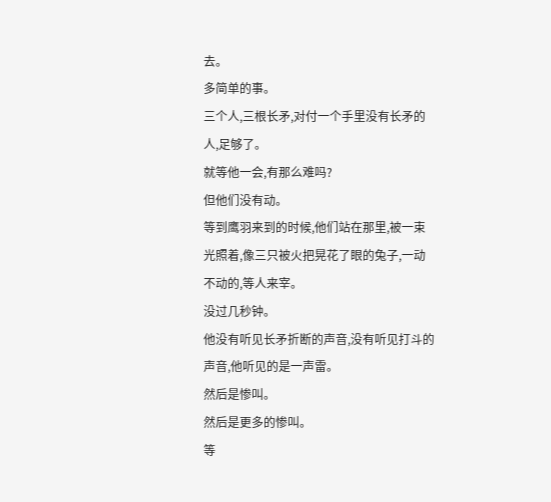去。
多简单的事。
三个人,三根长矛,对付一个手里没有长矛的人,足够了。
就等他一会,有那么难吗?
但他们没有动。
等到鹰羽来到的时候,他们站在那里,被一束光照着,像三只被火把晃花了眼的兔子,一动不动的,等人来宰。
没过几秒钟。
他没有听见长矛折断的声音,没有听见打斗的声音,他听见的是一声雷。
然后是惨叫。
然后是更多的惨叫。
等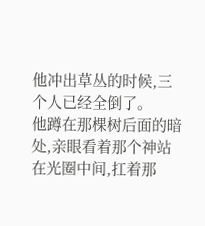他冲出草丛的时候,三个人已经全倒了。
他蹲在那棵树后面的暗处,亲眼看着那个神站在光圈中间,扛着那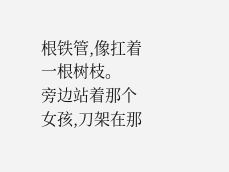根铁管,像扛着一根树枝。
旁边站着那个女孩,刀架在那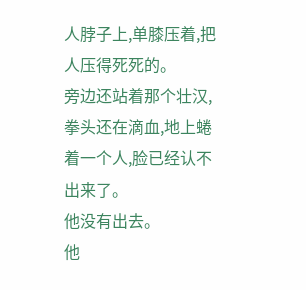人脖子上,单膝压着,把人压得死死的。
旁边还站着那个壮汉,拳头还在滴血,地上蜷着一个人,脸已经认不出来了。
他没有出去。
他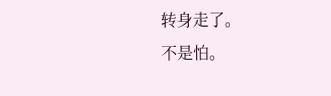转身走了。
不是怕。